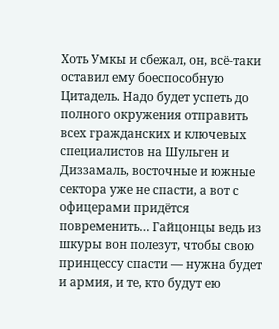Хоть Умкы и сбежал, он, всё-таки оставил ему боеспособную Цитадель. Надо будет успеть до полного окружения отправить всех гражданских и ключевых специалистов на Шульген и Диззамаль, восточные и южные сектора уже не спасти, а вот с офицерами придётся повременить… Гайцонцы ведь из шкуры вон полезут, чтобы свою принцессу спасти — нужна будет и армия, и те, кто будут ею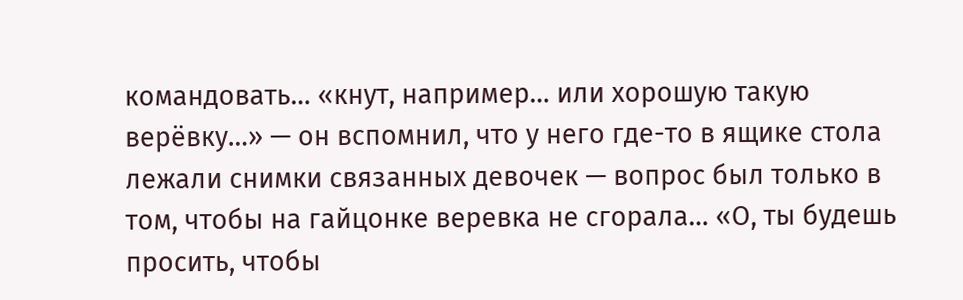командовать… «кнут, например… или хорошую такую верёвку…» — он вспомнил, что у него где-то в ящике стола лежали снимки связанных девочек — вопрос был только в том, чтобы на гайцонке веревка не сгорала… «О, ты будешь просить, чтобы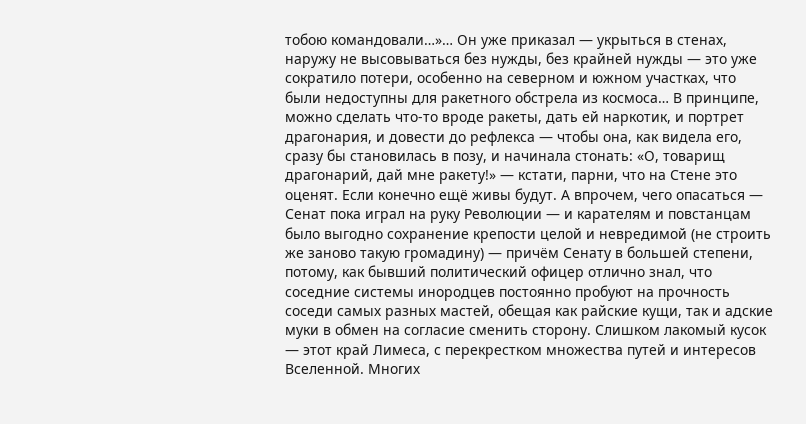тобою командовали…»… Он уже приказал — укрыться в стенах, наружу не высовываться без нужды, без крайней нужды — это уже сократило потери, особенно на северном и южном участках, что были недоступны для ракетного обстрела из космоса… В принципе, можно сделать что-то вроде ракеты, дать ей наркотик, и портрет драгонария, и довести до рефлекса — чтобы она, как видела его, сразу бы становилась в позу, и начинала стонать: «О, товарищ драгонарий, дай мне ракету!» — кстати, парни, что на Стене это оценят. Если конечно ещё живы будут. А впрочем, чего опасаться — Сенат пока играл на руку Революции — и карателям и повстанцам было выгодно сохранение крепости целой и невредимой (не строить же заново такую громадину) — причём Сенату в большей степени, потому, как бывший политический офицер отлично знал, что соседние системы инородцев постоянно пробуют на прочность соседи самых разных мастей, обещая как райские кущи, так и адские муки в обмен на согласие сменить сторону. Слишком лакомый кусок — этот край Лимеса, с перекрестком множества путей и интересов Вселенной. Многих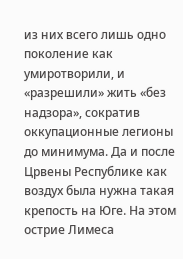из них всего лишь одно поколение как умиротворили, и «разрешили» жить «без надзора», сократив оккупационные легионы до минимума. Да и после Црвены Республике как воздух была нужна такая крепость на Юге. На этом острие Лимеса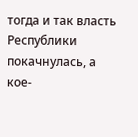тогда и так власть Республики покачнулась, а кое-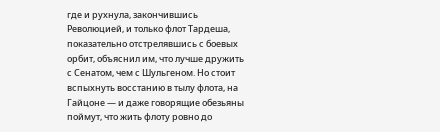где и рухнула, закончившись Революцией, и только флот Тардеша, показательно отстрелявшись с боевых орбит, объяснил им, что лучше дружить с Сенатом, чем с Шульгеном. Но стоит вспыхнуть восстанию в тылу флота, на Гайцоне — и даже говорящие обезьяны поймут, что жить флоту ровно до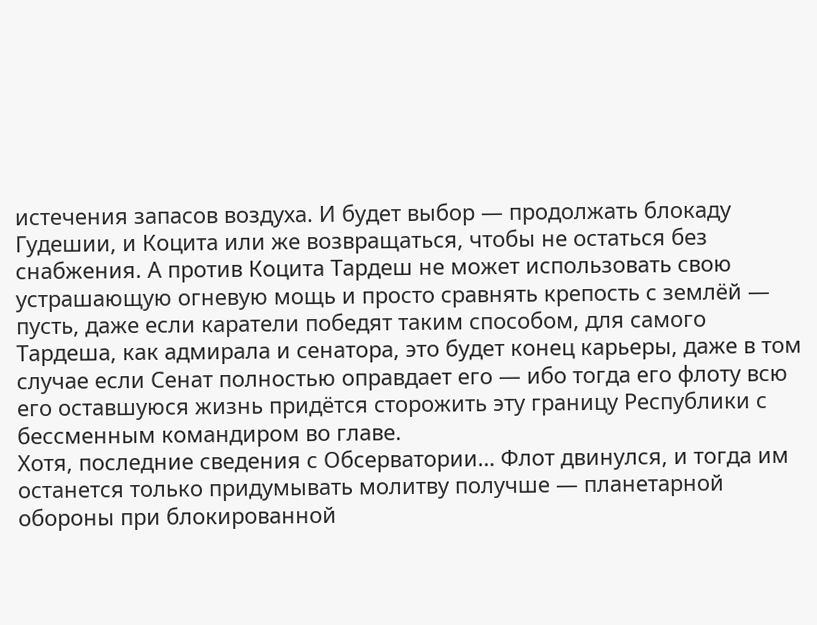истечения запасов воздуха. И будет выбор — продолжать блокаду Гудешии, и Коцита или же возвращаться, чтобы не остаться без снабжения. А против Коцита Тардеш не может использовать свою устрашающую огневую мощь и просто сравнять крепость с землёй — пусть, даже если каратели победят таким способом, для самого Тардеша, как адмирала и сенатора, это будет конец карьеры, даже в том случае если Сенат полностью оправдает его — ибо тогда его флоту всю его оставшуюся жизнь придётся сторожить эту границу Республики с бессменным командиром во главе.
Хотя, последние сведения с Обсерватории… Флот двинулся, и тогда им останется только придумывать молитву получше — планетарной обороны при блокированной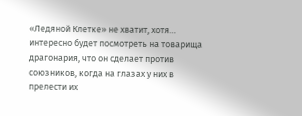«Ледяной Клетке» не хватит, хотя… интересно будет посмотреть на товарища драгонария, что он сделает против союзников, когда на глазах у них в прелести их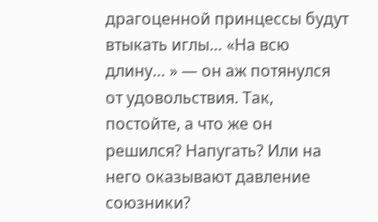драгоценной принцессы будут втыкать иглы… «На всю длину… » — он аж потянулся от удовольствия. Так, постойте, а что же он решился? Напугать? Или на него оказывают давление союзники?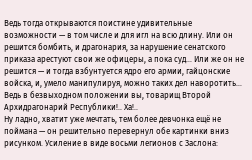Ведь тогда открываются поистине удивительные возможности — в том числе и для игл на всю длину. Или он решится бомбить, и драгонария, за нарушение сенатского приказа арестуют свои же офицеры, а пока суд… Или же он не решится — и тогда взбунтуется ядро его армии, гайцонские войска, и, умело манипулируя, можно таких дел наворотить… Ведь в безвыходном положении вы, товарищ Второй Архидрагонарий Республики!.. Ха!..
Ну ладно, хватит уже мечтать, тем более девчонка ещё не поймана — он решительно перевернул обе картинки вниз рисунком. Усиление в виде восьми легионов с Заслона: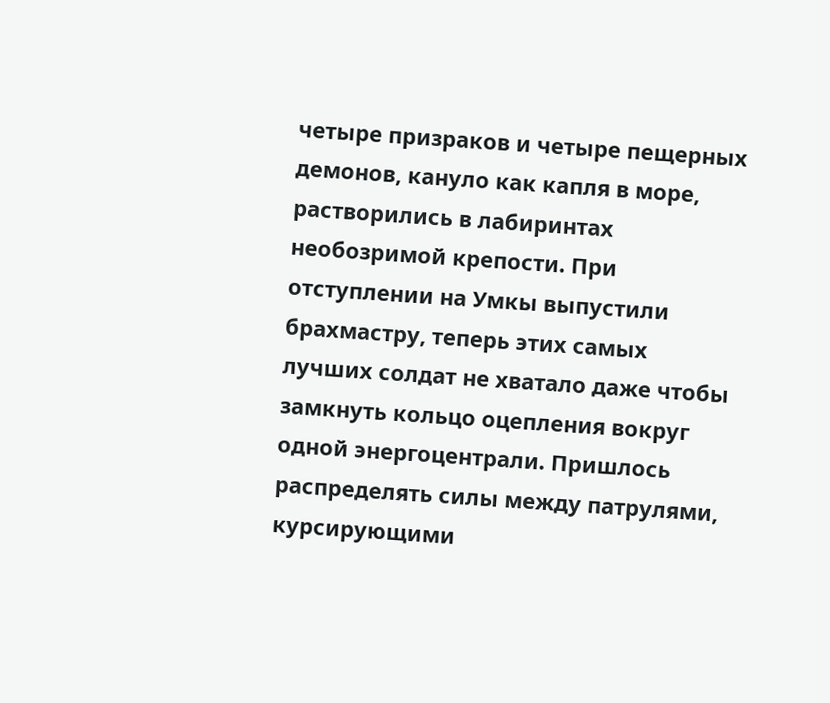четыре призраков и четыре пещерных демонов, кануло как капля в море, растворились в лабиринтах необозримой крепости. При отступлении на Умкы выпустили брахмастру, теперь этих самых лучших солдат не хватало даже чтобы замкнуть кольцо оцепления вокруг одной энергоцентрали. Пришлось распределять силы между патрулями, курсирующими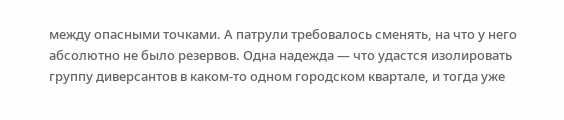между опасными точками. А патрули требовалось сменять, на что у него абсолютно не было резервов. Одна надежда — что удастся изолировать группу диверсантов в каком-то одном городском квартале, и тогда уже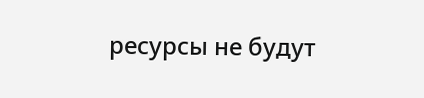ресурсы не будут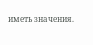иметь значения.